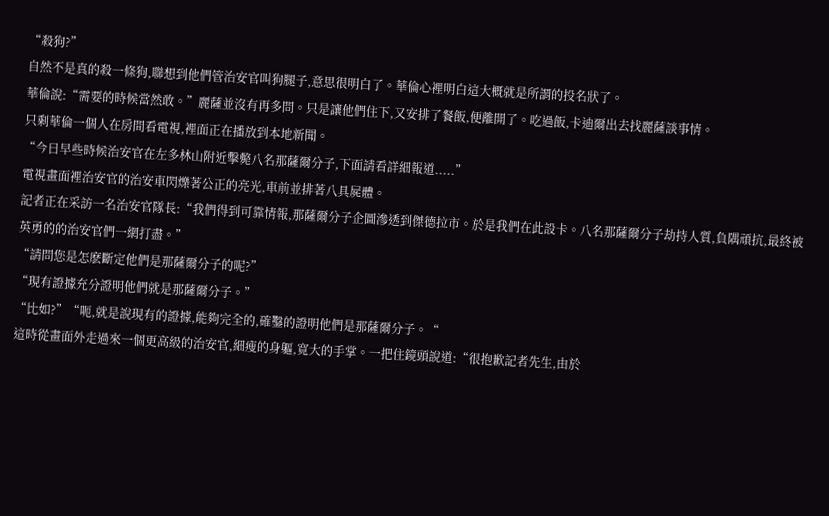“殺狗?”
自然不是真的殺一條狗,聯想到他們管治安官叫狗腿子,意思很明白了。華倫心裡明白這大概就是所謂的投名狀了。
華倫說:“需要的時候當然敢。”麗薩並沒有再多問。只是讓他們住下,又安排了餐飯,便離開了。吃過飯,卡迪爾出去找麗薩談事情。
只剩華倫一個人在房間看電視,裡面正在播放到本地新聞。
“今日早些時候治安官在左多林山附近擊斃八名那薩爾分子,下面請看詳細報道.....”
電視畫面裡治安官的治安車閃爍著公正的亮光,車前並排著八具屍體。
記者正在采訪一名治安官隊長:“我們得到可靠情報,那薩爾分子企圖滲透到傑德拉市。於是我們在此設卡。八名那薩爾分子劫持人質,負隅頑抗,最終被英勇的的治安官們一網打盡。”
“請問您是怎麽斷定他們是那薩爾分子的呢?”
“現有證據充分證明他們就是那薩爾分子。”
“比如?”“呃,就是說現有的證據,能夠完全的,確鑿的證明他們是那薩爾分子。“
這時從畫面外走過來一個更高級的治安官,細瘦的身軀,寬大的手掌。一把住鏡頭說道:“很抱歉記者先生,由於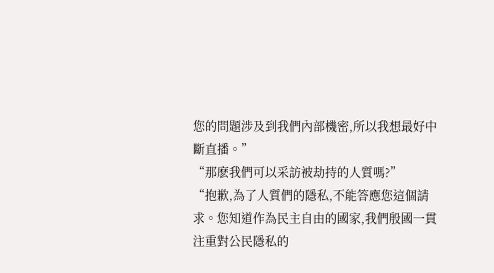您的問題涉及到我們內部機密,所以我想最好中斷直播。”
“那麽我們可以采訪被劫持的人質嗎?”
“抱歉,為了人質們的隱私,不能答應您這個請求。您知道作為民主自由的國家,我們殷國一貫注重對公民隱私的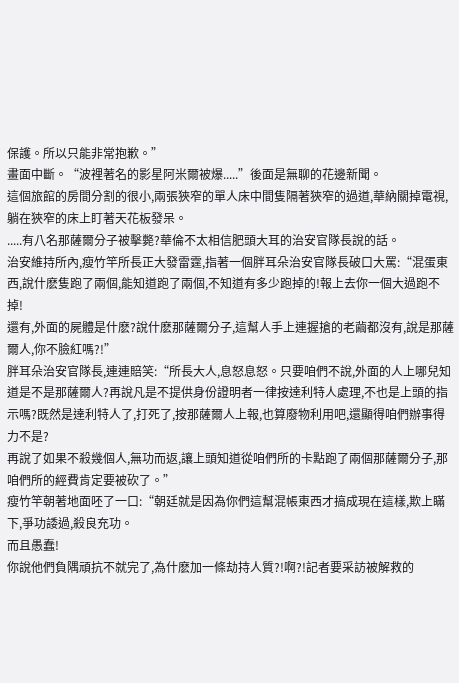保護。所以只能非常抱歉。”
畫面中斷。“波裡著名的影星阿米爾被爆.....”後面是無聊的花邊新聞。
這個旅館的房間分割的很小,兩張狹窄的單人床中間隻隔著狹窄的過道,華納關掉電視,躺在狹窄的床上盯著天花板發呆。
.....有八名那薩爾分子被擊斃?華倫不太相信肥頭大耳的治安官隊長說的話。
治安維持所內,瘦竹竿所長正大發雷霆,指著一個胖耳朵治安官隊長破口大罵:“混蛋東西,說什麽隻跑了兩個,能知道跑了兩個,不知道有多少跑掉的!報上去你一個大過跑不掉!
還有,外面的屍體是什麽?說什麽那薩爾分子,這幫人手上連握搶的老繭都沒有,說是那薩爾人,你不臉紅嗎?!”
胖耳朵治安官隊長,連連賠笑:“所長大人,息怒息怒。只要咱們不說,外面的人上哪兒知道是不是那薩爾人?再說凡是不提供身份證明者一律按達利特人處理,不也是上頭的指示嗎?既然是達利特人了,打死了,按那薩爾人上報,也算廢物利用吧,還顯得咱們辦事得力不是?
再說了如果不殺幾個人,無功而返,讓上頭知道從咱們所的卡點跑了兩個那薩爾分子,那咱們所的經費肯定要被砍了。”
瘦竹竿朝著地面呸了一口:“朝廷就是因為你們這幫混帳東西才搞成現在這樣,欺上瞞下,爭功諉過,殺良充功。
而且愚蠢!
你說他們負隅頑抗不就完了,為什麽加一條劫持人質?!啊?!記者要采訪被解救的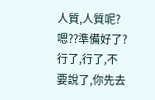人質,人質呢?嗯??準備好了?行了,行了,不要說了,你先去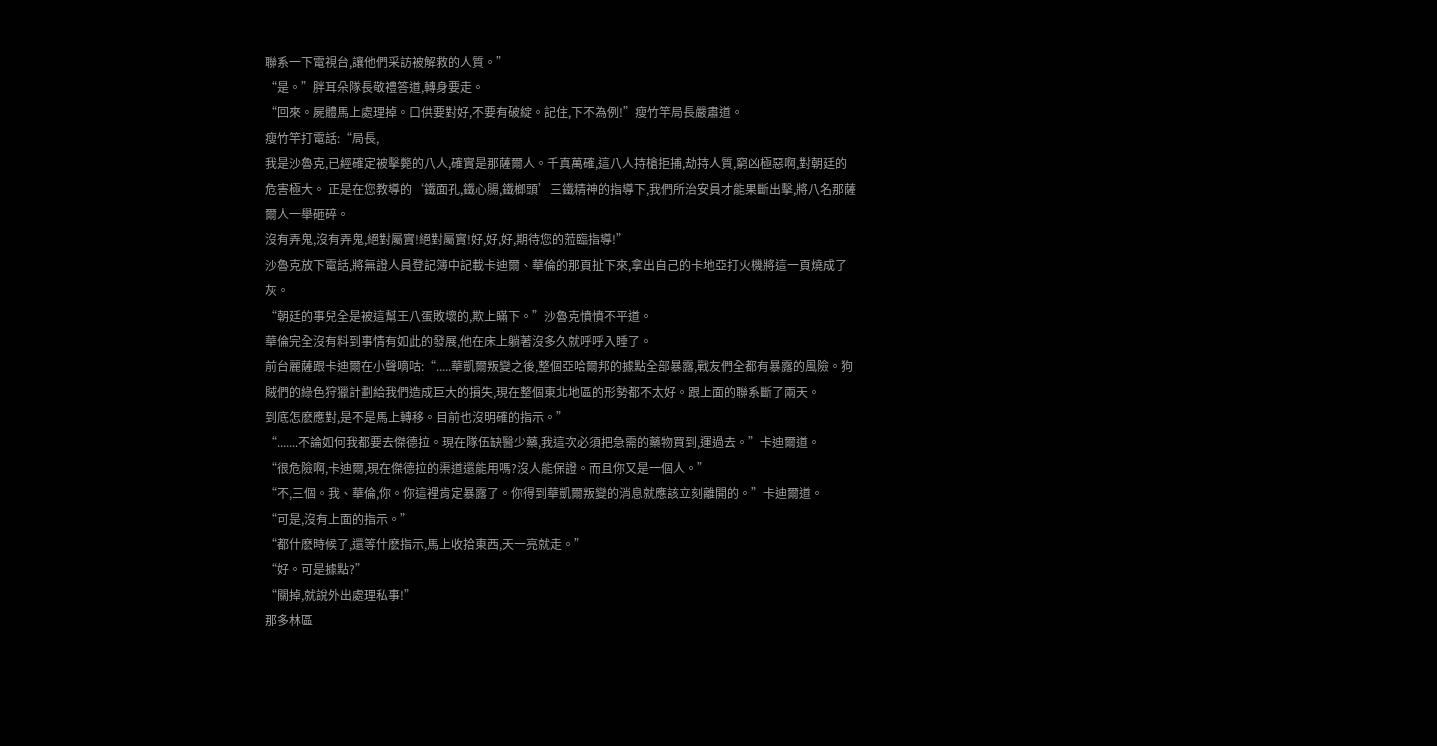聯系一下電視台,讓他們采訪被解救的人質。”
“是。”胖耳朵隊長敬禮答道,轉身要走。
“回來。屍體馬上處理掉。口供要對好,不要有破綻。記住,下不為例!”瘦竹竿局長嚴肅道。
瘦竹竿打電話:“局長,
我是沙魯克,已經確定被擊斃的八人,確實是那薩爾人。千真萬確,這八人持槍拒捕,劫持人質,窮凶極惡啊,對朝廷的危害極大。 正是在您教導的‘鐵面孔,鐵心腸,鐵榔頭’三鐵精神的指導下,我們所治安員才能果斷出擊,將八名那薩爾人一舉砸碎。
沒有弄鬼,沒有弄鬼,絕對屬實!絕對屬實!好,好,好,期待您的蒞臨指導!”
沙魯克放下電話,將無證人員登記簿中記載卡迪爾、華倫的那頁扯下來,拿出自己的卡地亞打火機將這一頁燒成了灰。
“朝廷的事兒全是被這幫王八蛋敗壞的,欺上瞞下。”沙魯克憤憤不平道。
華倫完全沒有料到事情有如此的發展,他在床上躺著沒多久就呼呼入睡了。
前台麗薩跟卡迪爾在小聲嘀咕:“.....華凱爾叛變之後,整個亞哈爾邦的據點全部暴露,戰友們全都有暴露的風險。狗賊們的綠色狩獵計劃給我們造成巨大的損失,現在整個東北地區的形勢都不太好。跟上面的聯系斷了兩天。
到底怎麽應對,是不是馬上轉移。目前也沒明確的指示。”
“.......不論如何我都要去傑德拉。現在隊伍缺醫少藥,我這次必須把急需的藥物買到,運過去。”卡迪爾道。
“很危險啊,卡迪爾,現在傑德拉的渠道還能用嗎?沒人能保證。而且你又是一個人。”
“不,三個。我、華倫,你。你這裡肯定暴露了。你得到華凱爾叛變的消息就應該立刻離開的。”卡迪爾道。
“可是,沒有上面的指示。”
“都什麽時候了,還等什麽指示,馬上收拾東西,天一亮就走。”
“好。可是據點?”
“關掉,就說外出處理私事!”
那多林區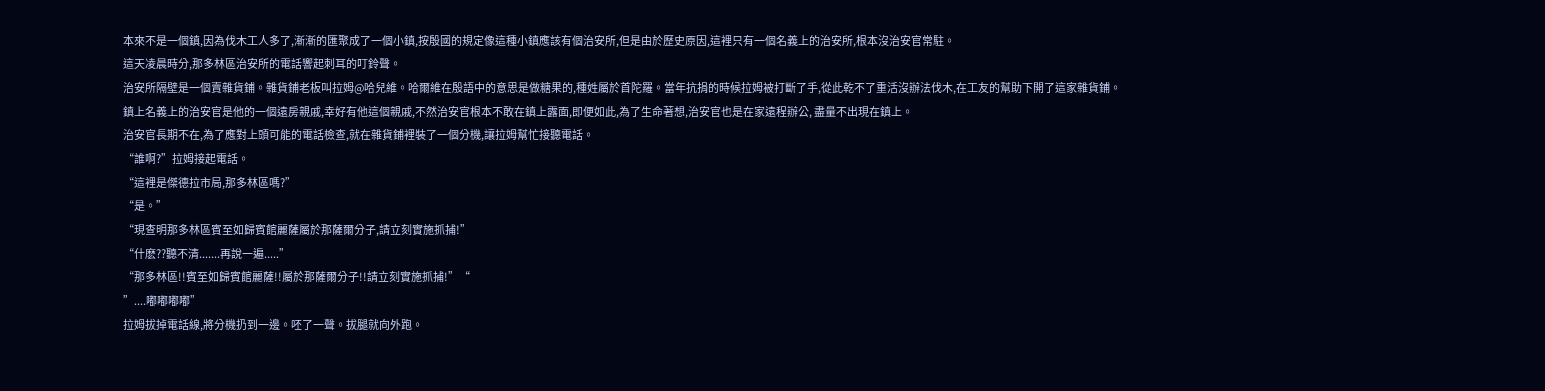本來不是一個鎮,因為伐木工人多了,漸漸的匯聚成了一個小鎮,按殷國的規定像這種小鎮應該有個治安所,但是由於歷史原因,這裡只有一個名義上的治安所,根本沒治安官常駐。
這天凌晨時分,那多林區治安所的電話響起刺耳的叮鈴聲。
治安所隔壁是一個賣雜貨鋪。雜貨鋪老板叫拉姆@哈兒維。哈爾維在殷語中的意思是做糖果的,種姓屬於首陀羅。當年抗捐的時候拉姆被打斷了手,從此乾不了重活沒辦法伐木,在工友的幫助下開了這家雜貨鋪。
鎮上名義上的治安官是他的一個遠房親戚,幸好有他這個親戚,不然治安官根本不敢在鎮上露面,即便如此,為了生命著想,治安官也是在家遠程辦公, 盡量不出現在鎮上。
治安官長期不在,為了應對上頭可能的電話檢查,就在雜貨鋪裡裝了一個分機,讓拉姆幫忙接聽電話。
“誰啊?”拉姆接起電話。
“這裡是傑德拉市局,那多林區嗎?”
“是。”
“現查明那多林區賓至如歸賓館麗薩屬於那薩爾分子,請立刻實施抓捕!”
“什麽??聽不清.......再說一遍.....”
“那多林區!!賓至如歸賓館麗薩!!屬於那薩爾分子!!請立刻實施抓捕!”“
”....嘟嘟嘟嘟”
拉姆拔掉電話線,將分機扔到一邊。呸了一聲。拔腿就向外跑。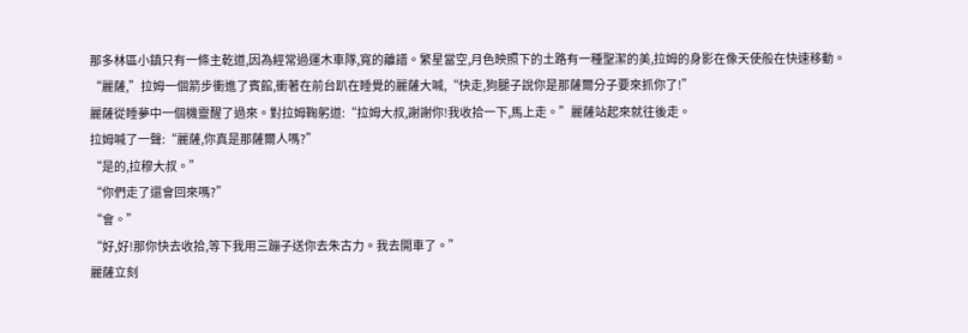那多林區小鎮只有一條主乾道,因為經常過運木車隊,寬的離譜。繁星當空,月色映照下的土路有一種聖潔的美,拉姆的身影在像天使般在快速移動。
“麗薩,”拉姆一個箭步衝進了賓館,衝著在前台趴在睡覺的麗薩大喊,“快走,狗腿子說你是那薩爾分子要來抓你了!”
麗薩從睡夢中一個機靈醒了過來。對拉姆鞠躬道:“拉姆大叔,謝謝你!我收拾一下,馬上走。”麗薩站起來就往後走。
拉姆喊了一聲:“麗薩,你真是那薩爾人嗎?”
“是的,拉穆大叔。”
“你們走了還會回來嗎?”
“會。”
“好,好!那你快去收拾,等下我用三蹦子送你去朱古力。我去開車了。”
麗薩立刻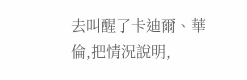去叫醒了卡迪爾、華倫,把情況說明,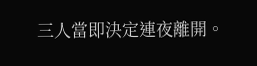三人當即決定連夜離開。